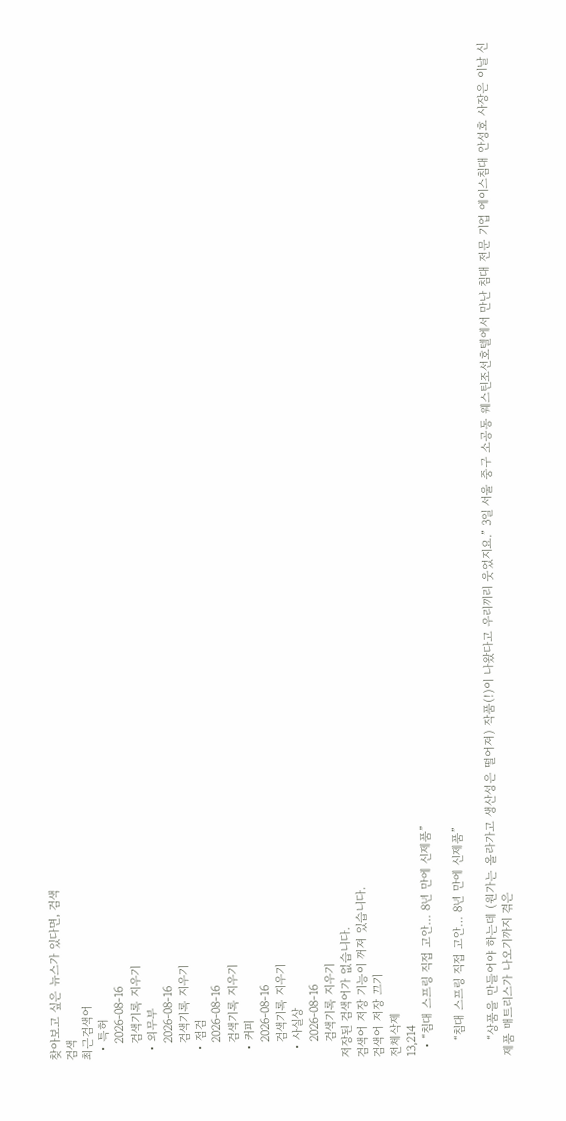찾아보고 싶은 뉴스가 있다면, 검색
검색
최근검색어
  • 특허
    2026-08-16
    검색기록 지우기
  • 외무부
    2026-08-16
    검색기록 지우기
  • 점검
    2026-08-16
    검색기록 지우기
  • 커피
    2026-08-16
    검색기록 지우기
  • 사실상
    2026-08-16
    검색기록 지우기
저장된 검색어가 없습니다.
검색어 저장 기능이 꺼져 있습니다.
검색어 저장 끄기
전체삭제
13,214
  • “침대 스프링 직접 고안… 8년 만에 신제품”

    “침대 스프링 직접 고안… 8년 만에 신제품”

    “상품을 만들어야 하는데 (원가는 올라가고 생산성은 떨어져) 작품(!)이 나왔다고 우리끼리 웃었지요.” 3일 서울 중구 소공동 웨스틴조선호텔에서 만난 침대 전문 기업 에이스침대 안성호 사장은 이날 신제품 매트리스가 나오기까지 겪은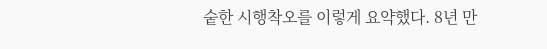숱한 시행착오를 이렇게 요약했다. 8년 만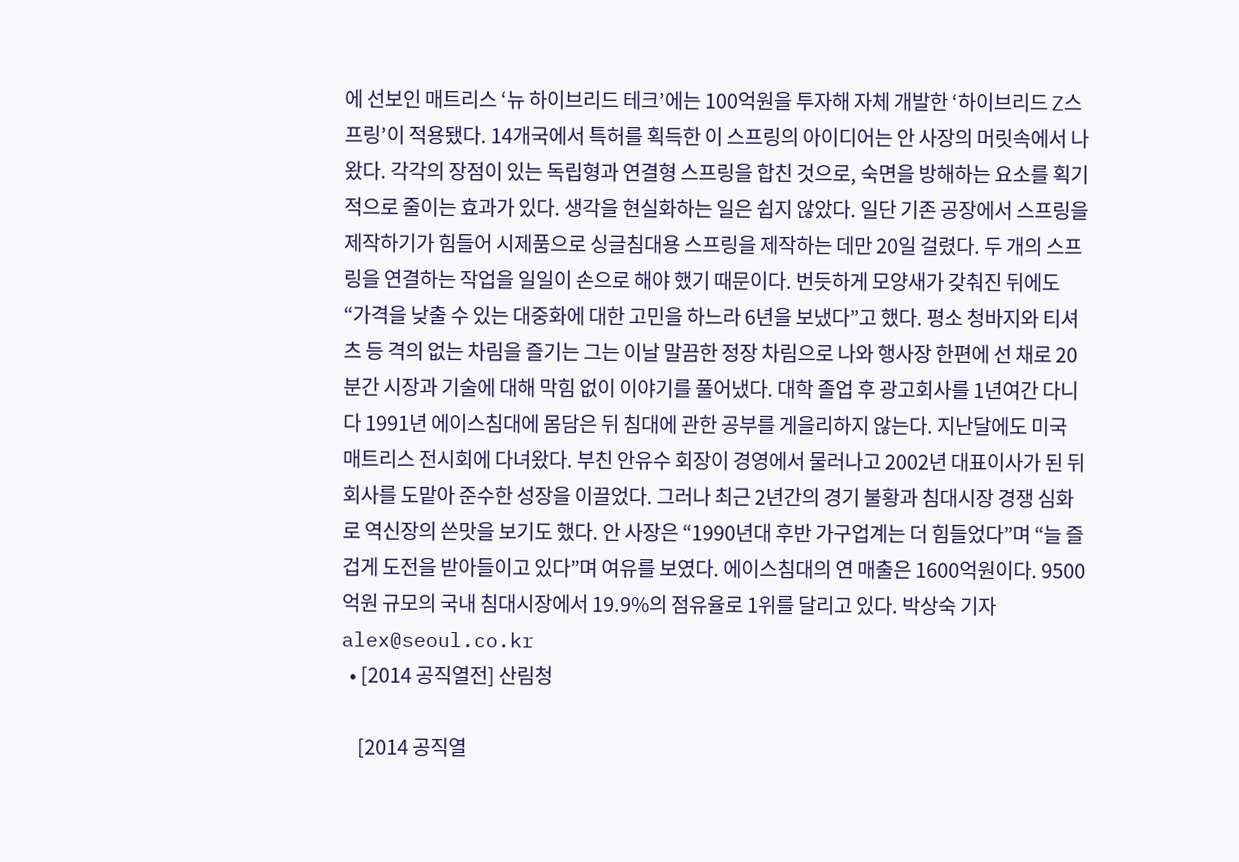에 선보인 매트리스 ‘뉴 하이브리드 테크’에는 100억원을 투자해 자체 개발한 ‘하이브리드 Z스프링’이 적용됐다. 14개국에서 특허를 획득한 이 스프링의 아이디어는 안 사장의 머릿속에서 나왔다. 각각의 장점이 있는 독립형과 연결형 스프링을 합친 것으로, 숙면을 방해하는 요소를 획기적으로 줄이는 효과가 있다. 생각을 현실화하는 일은 쉽지 않았다. 일단 기존 공장에서 스프링을 제작하기가 힘들어 시제품으로 싱글침대용 스프링을 제작하는 데만 20일 걸렸다. 두 개의 스프링을 연결하는 작업을 일일이 손으로 해야 했기 때문이다. 번듯하게 모양새가 갖춰진 뒤에도 “가격을 낮출 수 있는 대중화에 대한 고민을 하느라 6년을 보냈다”고 했다. 평소 청바지와 티셔츠 등 격의 없는 차림을 즐기는 그는 이날 말끔한 정장 차림으로 나와 행사장 한편에 선 채로 20분간 시장과 기술에 대해 막힘 없이 이야기를 풀어냈다. 대학 졸업 후 광고회사를 1년여간 다니다 1991년 에이스침대에 몸담은 뒤 침대에 관한 공부를 게을리하지 않는다. 지난달에도 미국 매트리스 전시회에 다녀왔다. 부친 안유수 회장이 경영에서 물러나고 2002년 대표이사가 된 뒤 회사를 도맡아 준수한 성장을 이끌었다. 그러나 최근 2년간의 경기 불황과 침대시장 경쟁 심화로 역신장의 쓴맛을 보기도 했다. 안 사장은 “1990년대 후반 가구업계는 더 힘들었다”며 “늘 즐겁게 도전을 받아들이고 있다”며 여유를 보였다. 에이스침대의 연 매출은 1600억원이다. 9500억원 규모의 국내 침대시장에서 19.9%의 점유율로 1위를 달리고 있다. 박상숙 기자 alex@seoul.co.kr
  • [2014 공직열전] 산림청

    [2014 공직열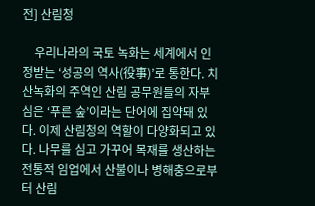전] 산림청

    우리나라의 국토 녹화는 세계에서 인정받는 ‘성공의 역사(役事)’로 통한다. 치산녹화의 주역인 산림 공무원들의 자부심은 ‘푸른 숲’이라는 단어에 집약돼 있다. 이제 산림청의 역할이 다양화되고 있다. 나무를 심고 가꾸어 목재를 생산하는 전통적 임업에서 산불이나 병해충으로부터 산림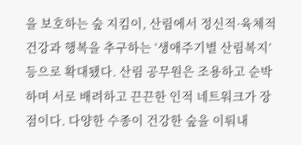을 보호하는 숲 지킴이, 산림에서 정신적·육체적 건강과 행복을 추구하는 ‘생애주기별 산림복지’ 등으로 확대됐다. 산림 공무원은 조용하고 순박하며 서로 배려하고 끈끈한 인적 네트워크가 장점이다. 다양한 수종이 건강한 숲을 이뤄내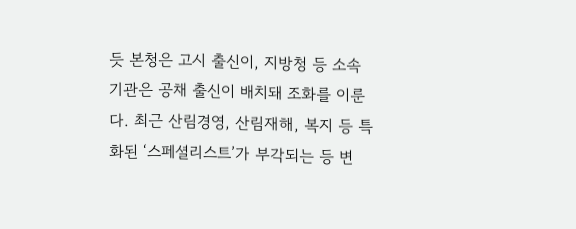듯 본청은 고시 출신이, 지방청 등 소속기관은 공채 출신이 배치돼 조화를 이룬다. 최근 산림경영, 산림재해, 복지 등 특화된 ‘스페셜리스트’가 부각되는 등 변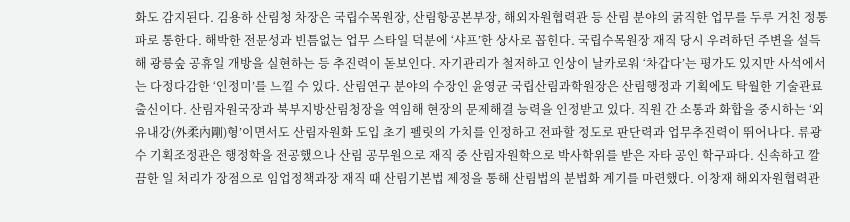화도 감지된다. 김용하 산림청 차장은 국립수목원장, 산림항공본부장, 해외자원협력관 등 산림 분야의 굵직한 업무를 두루 거친 정통파로 통한다. 해박한 전문성과 빈틈없는 업무 스타일 덕분에 ‘샤프’한 상사로 꼽힌다. 국립수목원장 재직 당시 우려하던 주변을 설득해 광릉숲 공휴일 개방을 실현하는 등 추진력이 돋보인다. 자기관리가 철저하고 인상이 날카로워 ‘차갑다’는 평가도 있지만 사석에서는 다정다감한 ‘인정미’를 느낄 수 있다. 산림연구 분야의 수장인 윤영균 국립산림과학원장은 산림행정과 기획에도 탁월한 기술관료 출신이다. 산림자원국장과 북부지방산림청장을 역임해 현장의 문제해결 능력을 인정받고 있다. 직원 간 소통과 화합을 중시하는 ‘외유내강(外柔內剛)형’이면서도 산림자원화 도입 초기 펠릿의 가치를 인정하고 전파할 정도로 판단력과 업무추진력이 뛰어나다. 류광수 기획조정관은 행정학을 전공했으나 산림 공무원으로 재직 중 산림자원학으로 박사학위를 받은 자타 공인 학구파다. 신속하고 깔끔한 일 처리가 장점으로 임업정책과장 재직 때 산림기본법 제정을 통해 산림법의 분법화 계기를 마련했다. 이창재 해외자원협력관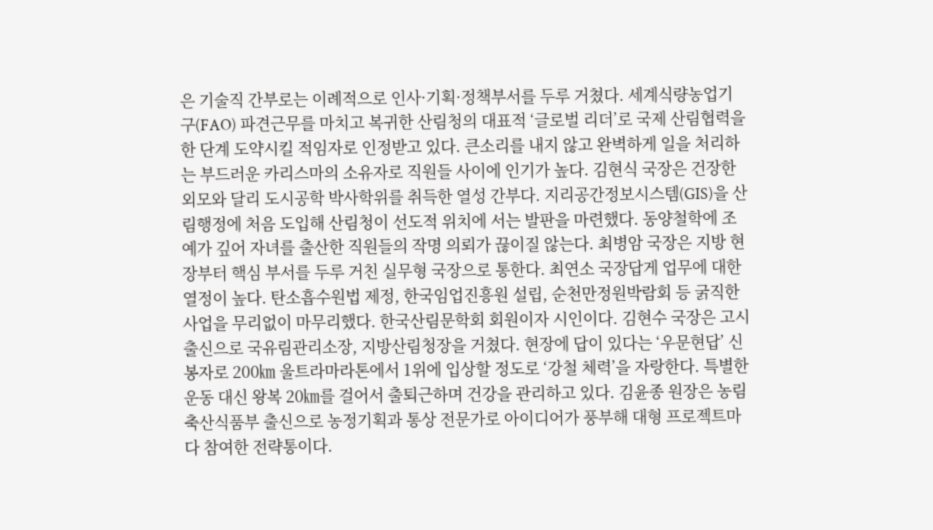은 기술직 간부로는 이례적으로 인사·기획·정책부서를 두루 거쳤다. 세계식량농업기구(FAO) 파견근무를 마치고 복귀한 산림청의 대표적 ‘글로벌 리더’로 국제 산림협력을 한 단계 도약시킬 적임자로 인정받고 있다. 큰소리를 내지 않고 완벽하게 일을 처리하는 부드러운 카리스마의 소유자로 직원들 사이에 인기가 높다. 김현식 국장은 건장한 외모와 달리 도시공학 박사학위를 취득한 열성 간부다. 지리공간정보시스템(GIS)을 산림행정에 처음 도입해 산림청이 선도적 위치에 서는 발판을 마련했다. 동양철학에 조예가 깊어 자녀를 출산한 직원들의 작명 의뢰가 끊이질 않는다. 최병암 국장은 지방 현장부터 핵심 부서를 두루 거친 실무형 국장으로 통한다. 최연소 국장답게 업무에 대한 열정이 높다. 탄소흡수원법 제정, 한국임업진흥원 설립, 순천만정원박람회 등 굵직한 사업을 무리없이 마무리했다. 한국산림문학회 회원이자 시인이다. 김현수 국장은 고시 출신으로 국유림관리소장, 지방산림청장을 거쳤다. 현장에 답이 있다는 ‘우문현답’ 신봉자로 200㎞ 울트라마라톤에서 1위에 입상할 정도로 ‘강철 체력’을 자랑한다. 특별한 운동 대신 왕복 20㎞를 걸어서 출퇴근하며 건강을 관리하고 있다. 김윤종 원장은 농림축산식품부 출신으로 농정기획과 통상 전문가로 아이디어가 풍부해 대형 프로젝트마다 참여한 전략통이다.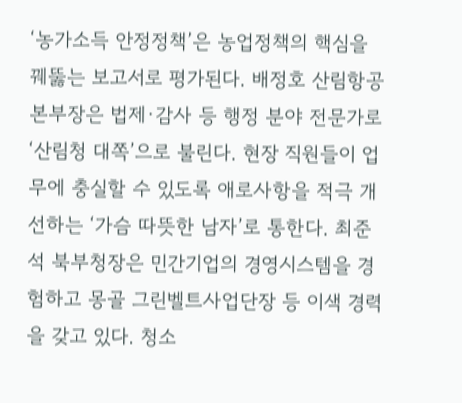‘농가소득 안정정책’은 농업정책의 핵심을 꿰뚫는 보고서로 평가된다. 배정호 산림항공본부장은 법제·감사 등 행정 분야 전문가로 ‘산림청 대쪽’으로 불린다. 현장 직원들이 업무에 충실할 수 있도록 애로사항을 적극 개선하는 ‘가슴 따뜻한 남자’로 통한다. 최준석 북부청장은 민간기업의 경영시스템을 경험하고 몽골 그린벨트사업단장 등 이색 경력을 갖고 있다. 청소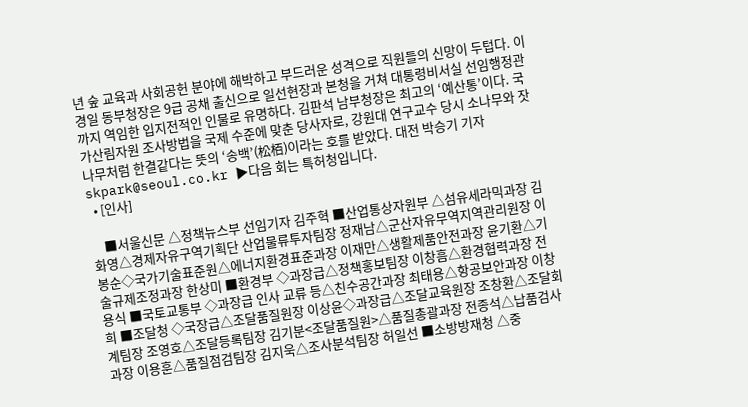년 숲 교육과 사회공헌 분야에 해박하고 부드러운 성격으로 직원들의 신망이 두텁다. 이경일 동부청장은 9급 공채 출신으로 일선현장과 본청을 거쳐 대통령비서실 선임행정관까지 역임한 입지전적인 인물로 유명하다. 김판석 남부청장은 최고의 ‘예산통’이다. 국가산림자원 조사방법을 국제 수준에 맞춘 당사자로, 강원대 연구교수 당시 소나무와 잣나무처럼 한결같다는 뜻의 ‘송백’(松栢)이라는 호를 받았다. 대전 박승기 기자 skpark@seoul.co.kr ▶다음 회는 특허청입니다.
  • [인사]

    ■서울신문 △정책뉴스부 선임기자 김주혁 ■산업통상자원부 △섬유세라믹과장 김화영△경제자유구역기획단 산업물류투자팀장 정재남△군산자유무역지역관리원장 이봉순◇국가기술표준원△에너지환경표준과장 이재만△생활제품안전과장 윤기환△기술규제조정과장 한상미 ■환경부 ◇과장급△정책홍보팀장 이창흠△환경협력과장 전용식 ■국토교통부 ◇과장급 인사 교류 등△친수공간과장 최태용△항공보안과장 이창희 ■조달청 ◇국장급△조달품질원장 이상윤◇과장급△조달교육원장 조창환△조달회계팀장 조영호△조달등록팀장 김기분<조달품질원>△품질총괄과장 전종석△납품검사과장 이용훈△품질점검팀장 김지욱△조사분석팀장 허일선 ■소방방재청 △중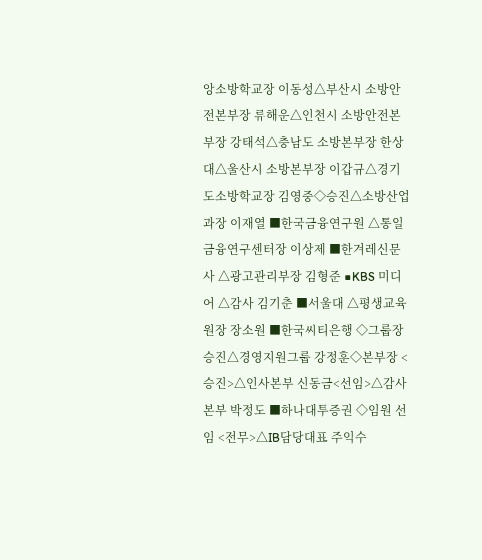앙소방학교장 이동성△부산시 소방안전본부장 류해운△인천시 소방안전본부장 강태석△충남도 소방본부장 한상대△울산시 소방본부장 이갑규△경기도소방학교장 김영중◇승진△소방산업과장 이재열 ■한국금융연구원 △통일금융연구센터장 이상제 ■한겨레신문사 △광고관리부장 김형준 ■KBS 미디어 △감사 김기춘 ■서울대 △평생교육원장 장소원 ■한국씨티은행 ◇그룹장 승진△경영지원그룹 강정훈◇본부장 <승진>△인사본부 신동금<선임>△감사본부 박정도 ■하나대투증권 ◇임원 선임 <전무>△IB담당대표 주익수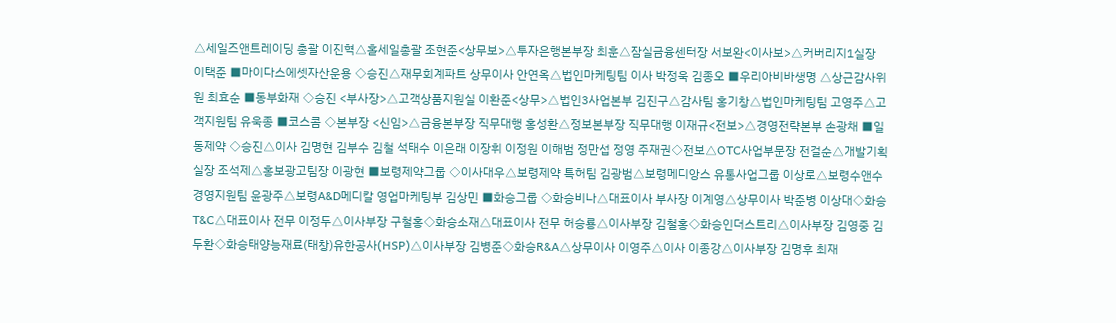△세일즈앤트레이딩 총괄 이진혁△홀세일총괄 조현준<상무보>△투자은행본부장 최훈△잠실금융센터장 서보완<이사보>△커버리지1실장 이택준 ■마이다스에셋자산운용 ◇승진△재무회계파트 상무이사 안연옥△법인마케팅팀 이사 박정욱 김종오 ■우리아비바생명 △상근감사위원 최효순 ■동부화재 ◇승진 <부사장>△고객상품지원실 이환준<상무>△법인3사업본부 김진구△감사팀 홍기창△법인마케팅팀 고영주△고객지원팀 유욱종 ■코스콤 ◇본부장 <신임>△금융본부장 직무대행 홍성환△정보본부장 직무대행 이재규<전보>△경영전략본부 손광채 ■일동제약 ◇승진△이사 김명현 김부수 김철 석태수 이은래 이장휘 이정원 이해범 정만섭 정영 주재권◇전보△OTC사업부문장 전걸순△개발기획실장 조석제△홍보광고팀장 이광현 ■보령제약그룹 ◇이사대우△보령제약 특허팀 김광범△보령메디앙스 유통사업그룹 이상로△보령수앤수 경영지원팀 윤광주△보령A&D메디칼 영업마케팅부 김상민 ■화승그룹 ◇화승비나△대표이사 부사장 이계영△상무이사 박준병 이상대◇화승T&C△대표이사 전무 이정두△이사부장 구철홍◇화승소재△대표이사 전무 허승룡△이사부장 김철홍◇화승인더스트리△이사부장 김영중 김두환◇화승태양능재료(태창)유한공사(HSP)△이사부장 김병준◇화승R&A△상무이사 이영주△이사 이종강△이사부장 김명후 최재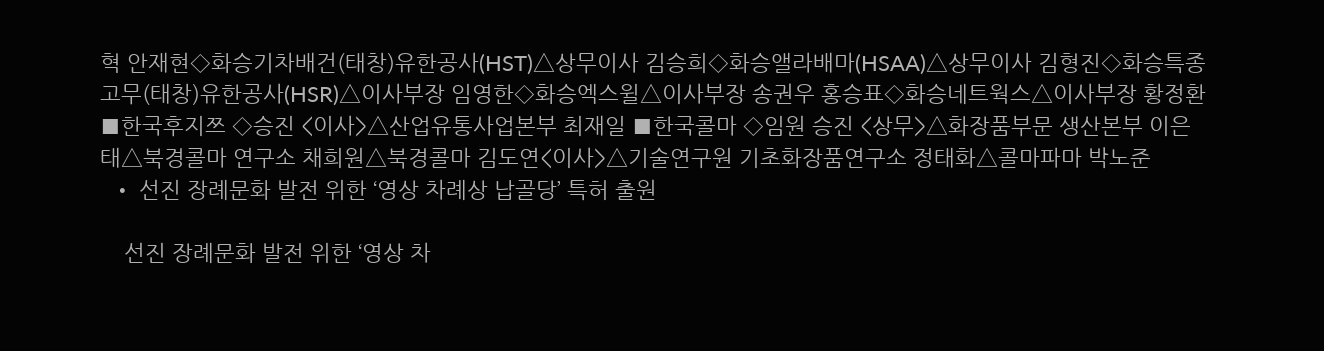혁 안재현◇화승기차배건(태창)유한공사(HST)△상무이사 김승희◇화승앨라배마(HSAA)△상무이사 김형진◇화승특종고무(태창)유한공사(HSR)△이사부장 임영한◇화승엑스윌△이사부장 송권우 홍승표◇화승네트웍스△이사부장 황정환 ■한국후지쯔 ◇승진 <이사>△산업유통사업본부 최재일 ■한국콜마 ◇임원 승진 <상무>△화장품부문 생산본부 이은태△북경콜마 연구소 채희원△북경콜마 김도연<이사>△기술연구원 기초화장품연구소 정태화△콜마파마 박노준
  • 선진 장례문화 발전 위한 ‘영상 차례상 납골당’ 특허 출원

    선진 장례문화 발전 위한 ‘영상 차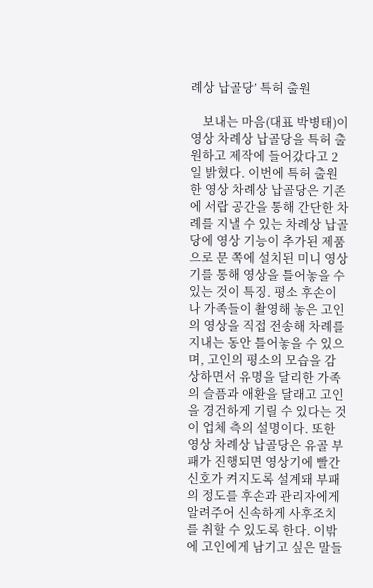례상 납골당’ 특허 출원

    보내는 마음(대표 박병태)이 영상 차례상 납골당을 특허 출원하고 제작에 들어갔다고 2일 밝혔다. 이번에 특허 출원한 영상 차례상 납골당은 기존에 서랍 공간을 통해 간단한 차례를 지낼 수 있는 차례상 납골당에 영상 기능이 추가된 제품으로 문 쪽에 설치된 미니 영상기를 통해 영상을 틀어놓을 수 있는 것이 특징. 평소 후손이나 가족들이 촬영해 놓은 고인의 영상을 직접 전송해 차례를 지내는 동안 틀어놓을 수 있으며, 고인의 평소의 모습을 감상하면서 유명을 달리한 가족의 슬픔과 애환을 달래고 고인을 경건하게 기릴 수 있다는 것이 업체 측의 설명이다. 또한 영상 차례상 납골당은 유골 부패가 진행되면 영상기에 빨간 신호가 켜지도록 설계돼 부패의 정도를 후손과 관리자에게 알려주어 신속하게 사후조치를 취할 수 있도록 한다. 이밖에 고인에게 남기고 싶은 말들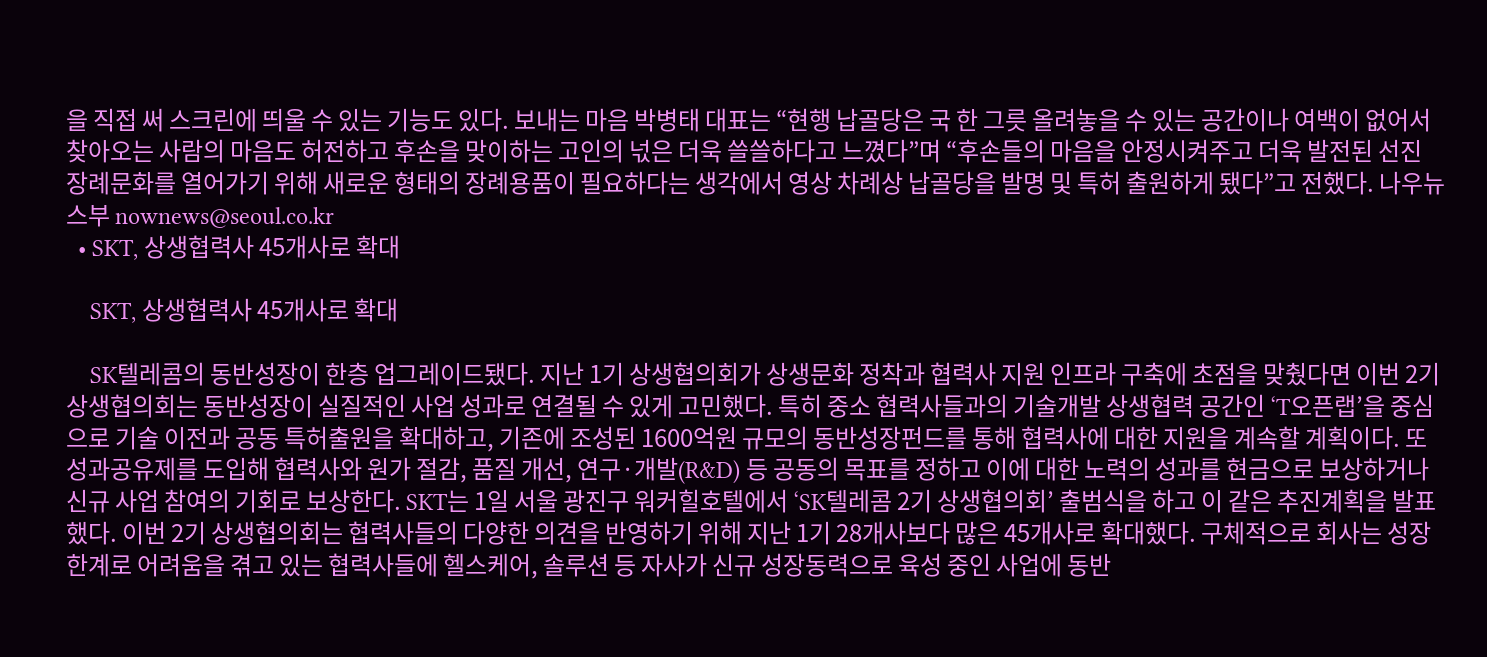을 직접 써 스크린에 띄울 수 있는 기능도 있다. 보내는 마음 박병태 대표는 “현행 납골당은 국 한 그릇 올려놓을 수 있는 공간이나 여백이 없어서 찾아오는 사람의 마음도 허전하고 후손을 맞이하는 고인의 넋은 더욱 쓸쓸하다고 느꼈다”며 “후손들의 마음을 안정시켜주고 더욱 발전된 선진 장례문화를 열어가기 위해 새로운 형태의 장례용품이 필요하다는 생각에서 영상 차례상 납골당을 발명 및 특허 출원하게 됐다”고 전했다. 나우뉴스부 nownews@seoul.co.kr
  • SKT, 상생협력사 45개사로 확대

    SKT, 상생협력사 45개사로 확대

    SK텔레콤의 동반성장이 한층 업그레이드됐다. 지난 1기 상생협의회가 상생문화 정착과 협력사 지원 인프라 구축에 초점을 맞췄다면 이번 2기 상생협의회는 동반성장이 실질적인 사업 성과로 연결될 수 있게 고민했다. 특히 중소 협력사들과의 기술개발 상생협력 공간인 ‘T오픈랩’을 중심으로 기술 이전과 공동 특허출원을 확대하고, 기존에 조성된 1600억원 규모의 동반성장펀드를 통해 협력사에 대한 지원을 계속할 계획이다. 또 성과공유제를 도입해 협력사와 원가 절감, 품질 개선, 연구·개발(R&D) 등 공동의 목표를 정하고 이에 대한 노력의 성과를 현금으로 보상하거나 신규 사업 참여의 기회로 보상한다. SKT는 1일 서울 광진구 워커힐호텔에서 ‘SK텔레콤 2기 상생협의회’ 출범식을 하고 이 같은 추진계획을 발표했다. 이번 2기 상생협의회는 협력사들의 다양한 의견을 반영하기 위해 지난 1기 28개사보다 많은 45개사로 확대했다. 구체적으로 회사는 성장 한계로 어려움을 겪고 있는 협력사들에 헬스케어, 솔루션 등 자사가 신규 성장동력으로 육성 중인 사업에 동반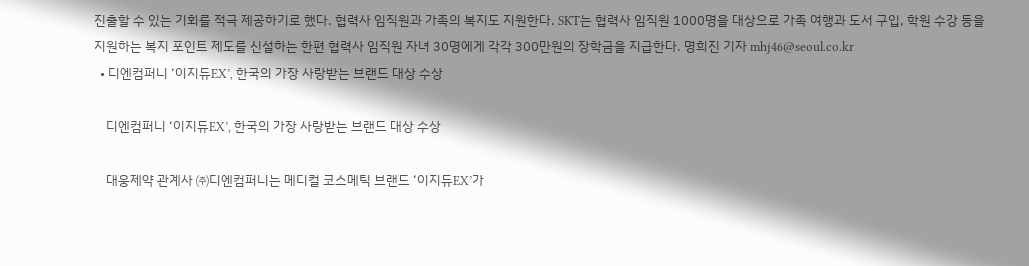진출할 수 있는 기회를 적극 제공하기로 했다. 협력사 임직원과 가족의 복지도 지원한다. SKT는 협력사 임직원 1000명을 대상으로 가족 여행과 도서 구입, 학원 수강 등을 지원하는 복지 포인트 제도를 신설하는 한편 협력사 임직원 자녀 30명에게 각각 300만원의 장학금을 지급한다. 명희진 기자 mhj46@seoul.co.kr
  • 디엔컴퍼니 ‘이지듀EX’, 한국의 가장 사랑받는 브랜드 대상 수상

    디엔컴퍼니 ‘이지듀EX’, 한국의 가장 사랑받는 브랜드 대상 수상

    대웅제약 관계사 ㈜디엔컴퍼니는 메디컬 코스메틱 브랜드 ‘이지듀EX’가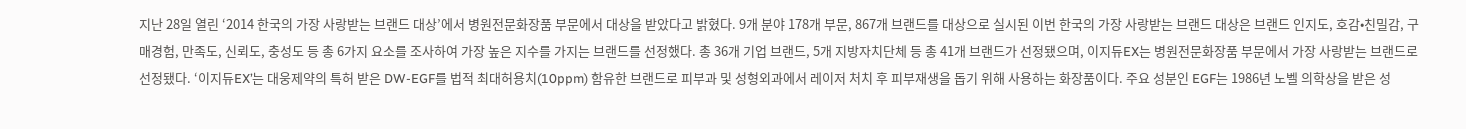지난 28일 열린 ‘2014 한국의 가장 사랑받는 브랜드 대상’에서 병원전문화장품 부문에서 대상을 받았다고 밝혔다. 9개 분야 178개 부문, 867개 브랜드를 대상으로 실시된 이번 한국의 가장 사랑받는 브랜드 대상은 브랜드 인지도, 호감•친밀감, 구매경험, 만족도, 신뢰도, 충성도 등 총 6가지 요소를 조사하여 가장 높은 지수를 가지는 브랜드를 선정했다. 총 36개 기업 브랜드, 5개 지방자치단체 등 총 41개 브랜드가 선정됐으며, 이지듀EX는 병원전문화장품 부문에서 가장 사랑받는 브랜드로 선정됐다. ‘이지듀EX’는 대웅제약의 특허 받은 DW-EGF를 법적 최대허용치(10ppm) 함유한 브랜드로 피부과 및 성형외과에서 레이저 처치 후 피부재생을 돕기 위해 사용하는 화장품이다. 주요 성분인 EGF는 1986년 노벨 의학상을 받은 성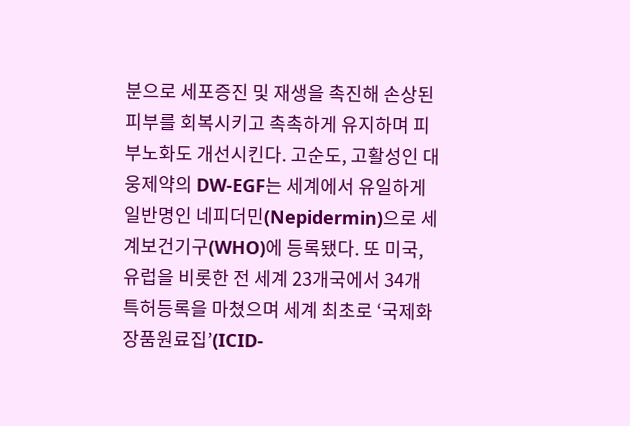분으로 세포증진 및 재생을 촉진해 손상된 피부를 회복시키고 촉촉하게 유지하며 피부노화도 개선시킨다. 고순도, 고활성인 대웅제약의 DW-EGF는 세계에서 유일하게 일반명인 네피더민(Nepidermin)으로 세계보건기구(WHO)에 등록됐다. 또 미국, 유럽을 비롯한 전 세계 23개국에서 34개 특허등록을 마쳤으며 세계 최초로 ‘국제화장품원료집’(ICID-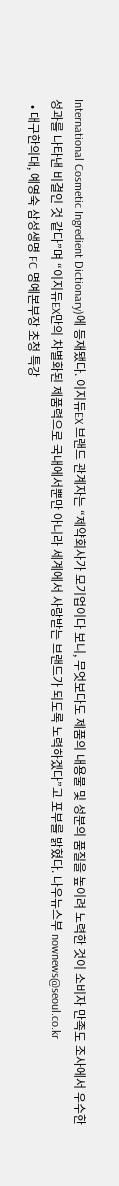International Cosmetic Ingredient Dictionary)에 등재됐다. 이지듀EX 브랜드 관계자는 “제약회사가 모기업이다 보니, 무엇보다도 제품의 내용물 및 성분의 품질을 높이려 노력한 것이 소비자 만족도 조사에서 우수한 성과를 나타낸 비결인 것 같다”며 “이지듀EX만의 차별화된 제품력으로 국내에서뿐만 아니라 세계에서 사랑받는 브랜드가 되도록 노력하겠다”고 포부를 밝혔다. 나우뉴스부 nownews@seoul.co.kr
  • 대구한의대, 예영숙 삼성생명 FC 명예본부장 초청 특강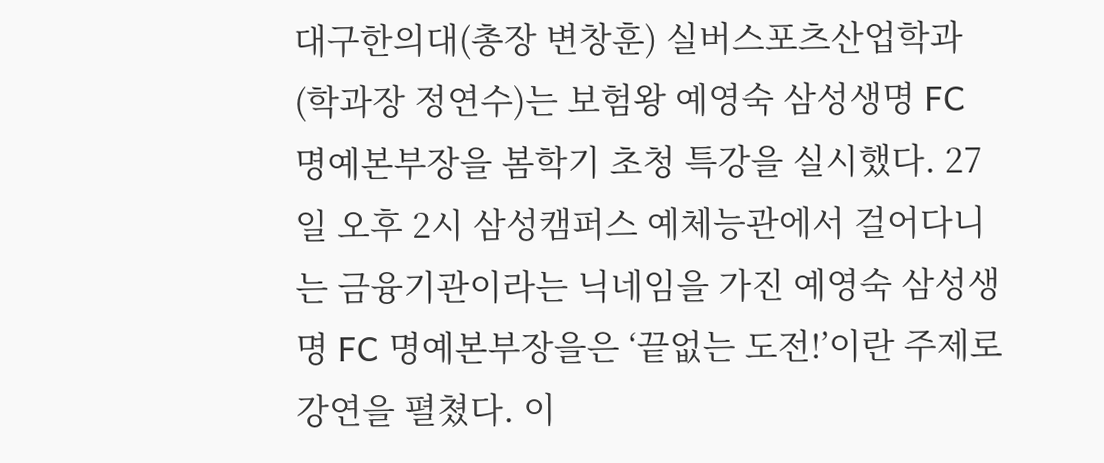대구한의대(총장 변창훈) 실버스포츠산업학과(학과장 정연수)는 보험왕 예영숙 삼성생명 FC 명예본부장을 봄학기 초청 특강을 실시했다. 27일 오후 2시 삼성캠퍼스 예체능관에서 걸어다니는 금융기관이라는 닉네임을 가진 예영숙 삼성생명 FC 명예본부장을은 ‘끝없는 도전!’이란 주제로 강연을 펼쳤다. 이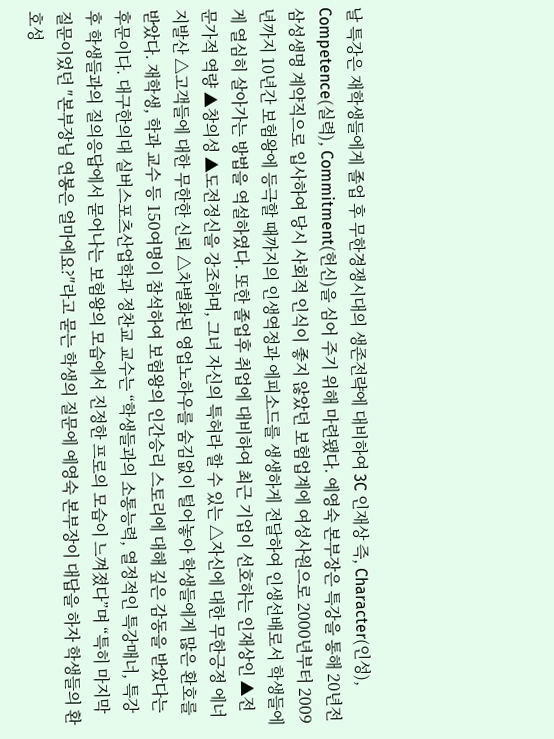날 특강은 재학생들에게 졸업 후 무한경쟁시대의 생존전략에 대비하여 3C 인재상 즉, Character(인성), Competence(실력), Commitment(헌신)을 심어 주기 위해 마련됐다. 예영숙 본부장은 특강을 통해 20년전 삼성생명 계약직으로 입사하여 당시 사회적 인식이 좋지 않았던 보험업계에 여성사원으로 2000년부터 2009년까지 10년간 보험왕에 등극할 때까지의 인생역정과 에피소드를 생생하게 전달하여 인생선배로서 학생들에게 열심히 살아가는 방법을 역설하였다. 또한 졸업후 취업에 대비하여 최근 기업이 선호하는 인재상인 ▲전문가적 역량 ▲창의성 ▲도전정신을 강조하며, 그녀 자신의 특허라 할 수 있는 △자신에 대한 무한긍정 에너지발산 △고객들에 대한 무한한 신뢰 △차별화된 영업노하우를 숨김없이 털어놓아 학생들에게 많은 환호를 받았다. 재학생, 학과 교수 등 150여명이 참석하여 보험왕의 인간승리 스토리에 대해 깊은 감동을 받았다는 후문이다. 대구한의대 실버스포츠산업학과 정찬교 교수는 “학생들과의 소통능력, 열정적인 특강매너, 특강후 학생들과의 질의응답에서 묻어나는 보험왕의 모습에서 진정한 프로의 모습이 느껴졌다”며 “특히 마지막 질문이었던 ″본부장님 연봉은 얼마예요?″라고 묻는 학생의 질문에 예영숙 본부장이 대답을 하자 학생들의 환호성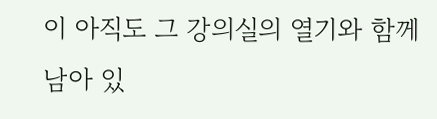이 아직도 그 강의실의 열기와 함께 남아 있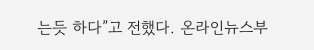는듯 하다”고 전했다. 온라인뉴스부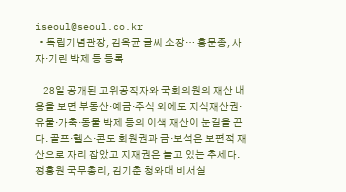iseoul@seoul.co.kr
  • 독립기념관장, 김옥균 글씨 소장… 홍문종, 사자·기린 박제 등 등록

    28일 공개된 고위공직자와 국회의원의 재산 내용을 보면 부동산·예금·주식 외에도 지식재산권·유물·가축·동물 박제 등의 이색 재산이 눈길을 끈다. 골프·헬스·콘도 회원권과 금·보석은 보편적 재산으로 자리 잡았고 지재권은 늘고 있는 추세다. 정홍원 국무총리, 김기춘 청와대 비서실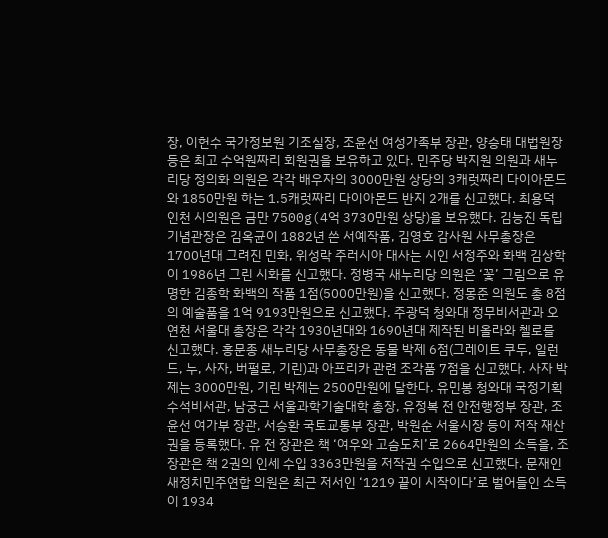장, 이헌수 국가정보원 기조실장, 조윤선 여성가족부 장관, 양승태 대법원장 등은 최고 수억원짜리 회원권을 보유하고 있다. 민주당 박지원 의원과 새누리당 정의화 의원은 각각 배우자의 3000만원 상당의 3캐럿짜리 다이아몬드와 1850만원 하는 1.5캐럿짜리 다이아몬드 반지 2개를 신고했다. 최용덕 인천 시의원은 금만 7500g(4억 3730만원 상당)을 보유했다. 김능진 독립기념관장은 김옥균이 1882년 쓴 서예작품, 김영호 감사원 사무총장은 1700년대 그려진 민화, 위성락 주러시아 대사는 시인 서정주와 화백 김상학이 1986년 그린 시화를 신고했다. 정병국 새누리당 의원은 ‘꽃’ 그림으로 유명한 김종학 화백의 작품 1점(5000만원)을 신고했다. 정몽준 의원도 총 8점의 예술품을 1억 9193만원으로 신고했다. 주광덕 청와대 정무비서관과 오연천 서울대 총장은 각각 1930년대와 1690년대 제작된 비올라와 첼로를 신고했다. 홍문종 새누리당 사무총장은 동물 박제 6점(그레이트 쿠두, 일런드, 누, 사자, 버펄로, 기린)과 아프리카 관련 조각품 7점을 신고했다. 사자 박제는 3000만원, 기린 박제는 2500만원에 달한다. 유민봉 청와대 국정기획수석비서관, 남궁근 서울과학기술대학 총장, 유정복 전 안전행정부 장관, 조윤선 여가부 장관, 서승환 국토교통부 장관, 박원순 서울시장 등이 저작 재산권을 등록했다. 유 전 장관은 책 ‘여우와 고슴도치’로 2664만원의 소득을, 조 장관은 책 2권의 인세 수입 3363만원을 저작권 수입으로 신고했다. 문재인 새정치민주연합 의원은 최근 저서인 ‘1219 끝이 시작이다’로 벌어들인 소득이 1934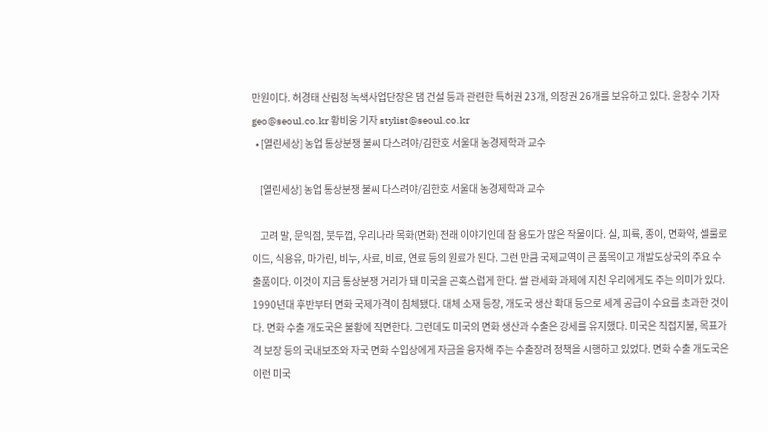만원이다. 허경태 산림청 녹색사업단장은 댐 건설 등과 관련한 특허권 23개, 의장권 26개를 보유하고 있다. 윤창수 기자 geo@seoul.co.kr 황비웅 기자 stylist@seoul.co.kr
  • [열린세상] 농업 통상분쟁 불씨 다스려야/김한호 서울대 농경제학과 교수

    [열린세상] 농업 통상분쟁 불씨 다스려야/김한호 서울대 농경제학과 교수

    고려 말, 문익점, 붓두껍, 우리나라 목화(면화) 전래 이야기인데 참 용도가 많은 작물이다. 실, 피륙, 종이, 면화약, 셀룰로이드, 식용유, 마가린, 비누, 사료, 비료, 연료 등의 원료가 된다. 그런 만큼 국제교역이 큰 품목이고 개발도상국의 주요 수출품이다. 이것이 지금 통상분쟁 거리가 돼 미국을 곤혹스럽게 한다. 쌀 관세화 과제에 지친 우리에게도 주는 의미가 있다. 1990년대 후반부터 면화 국제가격이 침체됐다. 대체 소재 등장, 개도국 생산 확대 등으로 세계 공급이 수요를 초과한 것이다. 면화 수출 개도국은 불황에 직면한다. 그런데도 미국의 면화 생산과 수출은 강세를 유지했다. 미국은 직접지불, 목표가격 보장 등의 국내보조와 자국 면화 수입상에게 자금을 융자해 주는 수출장려 정책을 시행하고 있었다. 면화 수출 개도국은 이런 미국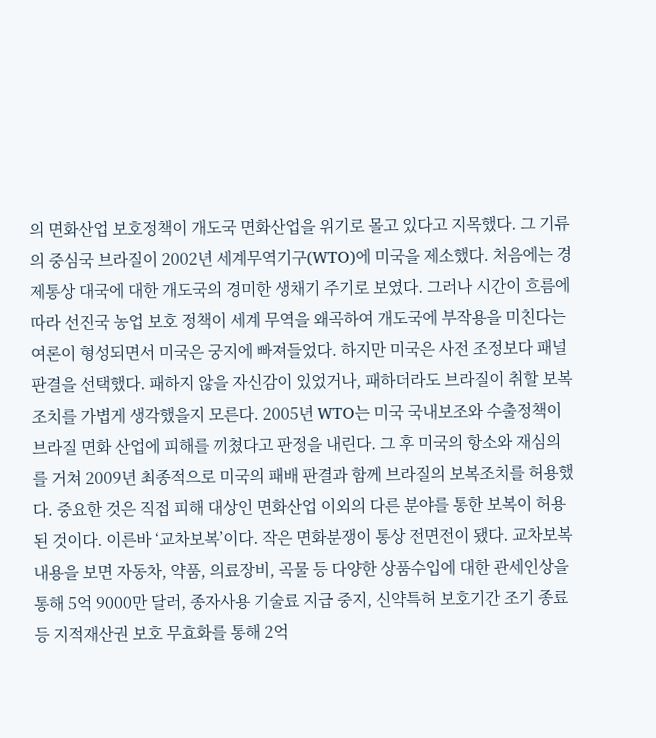의 면화산업 보호정책이 개도국 면화산업을 위기로 몰고 있다고 지목했다. 그 기류의 중심국 브라질이 2002년 세계무역기구(WTO)에 미국을 제소했다. 처음에는 경제통상 대국에 대한 개도국의 경미한 생채기 주기로 보였다. 그러나 시간이 흐름에 따라 선진국 농업 보호 정책이 세계 무역을 왜곡하여 개도국에 부작용을 미친다는 여론이 형성되면서 미국은 궁지에 빠져들었다. 하지만 미국은 사전 조정보다 패널 판결을 선택했다. 패하지 않을 자신감이 있었거나, 패하더라도 브라질이 취할 보복 조치를 가볍게 생각했을지 모른다. 2005년 WTO는 미국 국내보조와 수출정책이 브라질 면화 산업에 피해를 끼쳤다고 판정을 내린다. 그 후 미국의 항소와 재심의를 거쳐 2009년 최종적으로 미국의 패배 판결과 함께 브라질의 보복조치를 허용했다. 중요한 것은 직접 피해 대상인 면화산업 이외의 다른 분야를 통한 보복이 허용된 것이다. 이른바 ‘교차보복’이다. 작은 면화분쟁이 통상 전면전이 됐다. 교차보복 내용을 보면 자동차, 약품, 의료장비, 곡물 등 다양한 상품수입에 대한 관세인상을 통해 5억 9000만 달러, 종자사용 기술료 지급 중지, 신약특허 보호기간 조기 종료 등 지적재산권 보호 무효화를 통해 2억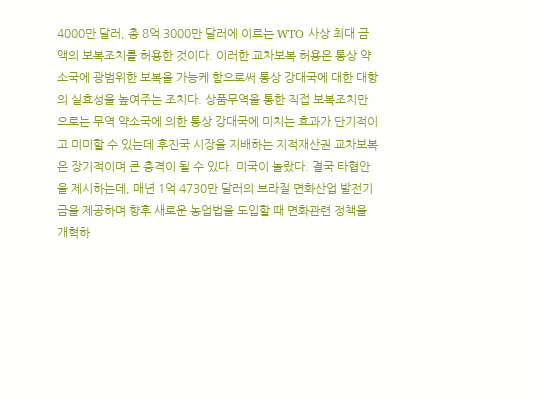4000만 달러, 총 8억 3000만 달러에 이르는 WTO 사상 최대 금액의 보복조치를 허용한 것이다. 이러한 교차보복 허용은 통상 약소국에 광범위한 보복을 가능케 함으로써 통상 강대국에 대한 대항의 실효성을 높여주는 조치다. 상품무역을 통한 직접 보복조치만으로는 무역 약소국에 의한 통상 강대국에 미치는 효과가 단기적이고 미미할 수 있는데 후진국 시장을 지배하는 지적재산권 교차보복은 장기적이며 큰 충격이 될 수 있다. 미국이 놀랐다. 결국 타협안을 제시하는데, 매년 1억 4730만 달러의 브라질 면화산업 발전기금을 제공하며 향후 새로운 농업법을 도입할 때 면화관련 정책을 개혁하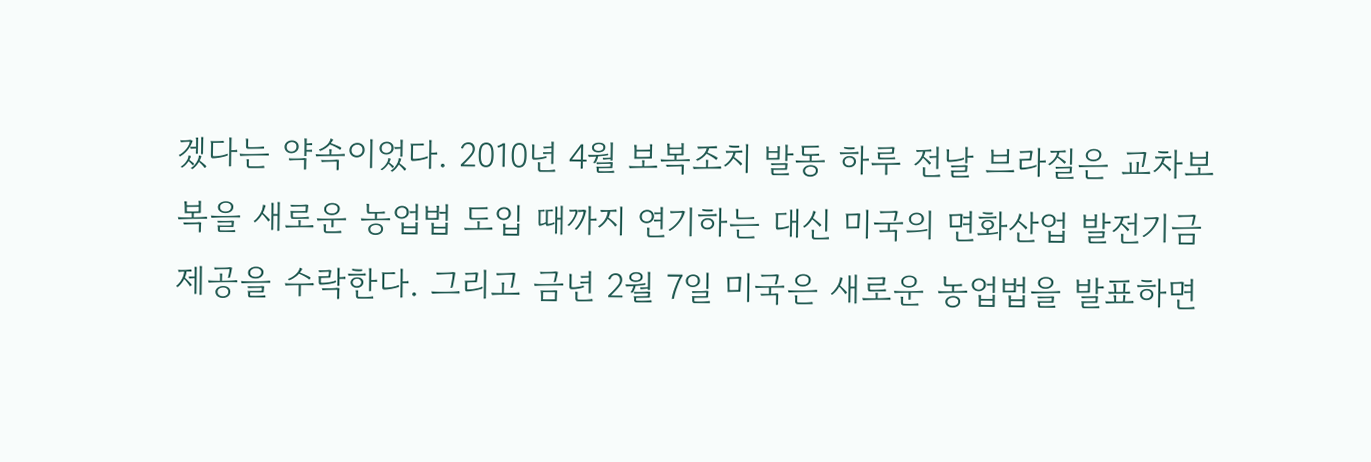겠다는 약속이었다. 2010년 4월 보복조치 발동 하루 전날 브라질은 교차보복을 새로운 농업법 도입 때까지 연기하는 대신 미국의 면화산업 발전기금 제공을 수락한다. 그리고 금년 2월 7일 미국은 새로운 농업법을 발표하면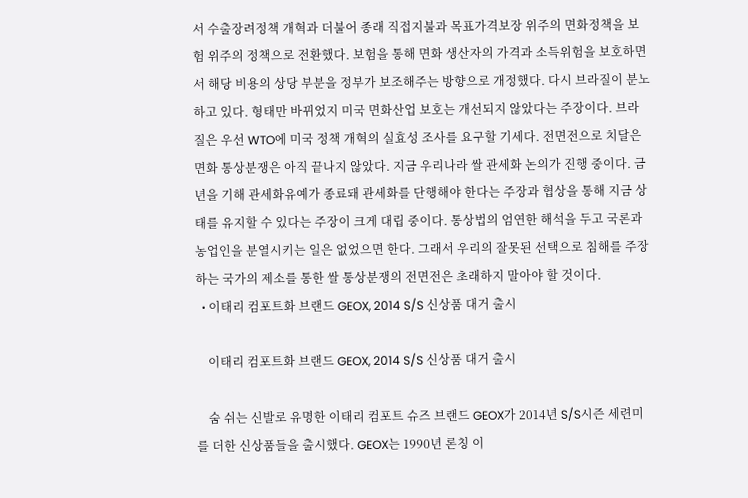서 수출장려정책 개혁과 더불어 종래 직접지불과 목표가격보장 위주의 면화정책을 보험 위주의 정책으로 전환했다. 보험을 통해 면화 생산자의 가격과 소득위험을 보호하면서 해당 비용의 상당 부분을 정부가 보조해주는 방향으로 개정했다. 다시 브라질이 분노하고 있다. 형태만 바뀌었지 미국 면화산업 보호는 개선되지 않았다는 주장이다. 브라질은 우선 WTO에 미국 정책 개혁의 실효성 조사를 요구할 기세다. 전면전으로 치달은 면화 통상분쟁은 아직 끝나지 않았다. 지금 우리나라 쌀 관세화 논의가 진행 중이다. 금년을 기해 관세화유예가 종료돼 관세화를 단행해야 한다는 주장과 협상을 통해 지금 상태를 유지할 수 있다는 주장이 크게 대립 중이다. 통상법의 엄연한 해석을 두고 국론과 농업인을 분열시키는 일은 없었으면 한다. 그래서 우리의 잘못된 선택으로 침해를 주장하는 국가의 제소를 통한 쌀 통상분쟁의 전면전은 초래하지 말아야 할 것이다.
  • 이태리 컴포트화 브랜드 GEOX, 2014 S/S 신상품 대거 출시

    이태리 컴포트화 브랜드 GEOX, 2014 S/S 신상품 대거 출시

    숨 쉬는 신발로 유명한 이태리 컴포트 슈즈 브랜드 GEOX가 2014년 S/S시즌 세련미를 더한 신상품들을 출시했다. GEOX는 1990년 론칭 이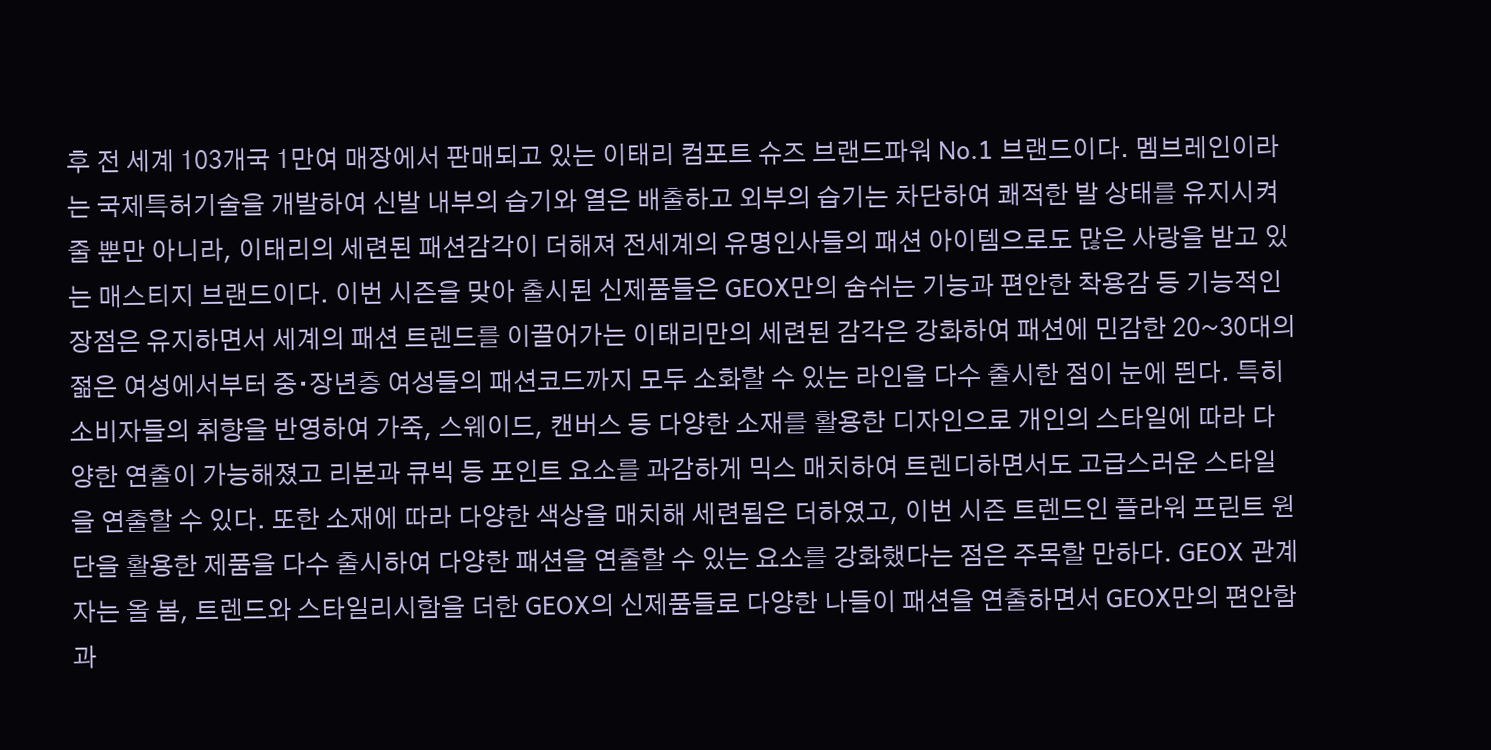후 전 세계 103개국 1만여 매장에서 판매되고 있는 이태리 컴포트 슈즈 브랜드파워 No.1 브랜드이다. 멤브레인이라는 국제특허기술을 개발하여 신발 내부의 습기와 열은 배출하고 외부의 습기는 차단하여 쾌적한 발 상태를 유지시켜줄 뿐만 아니라, 이태리의 세련된 패션감각이 더해져 전세계의 유명인사들의 패션 아이템으로도 많은 사랑을 받고 있는 매스티지 브랜드이다. 이번 시즌을 맞아 출시된 신제품들은 GEOX만의 숨쉬는 기능과 편안한 착용감 등 기능적인 장점은 유지하면서 세계의 패션 트렌드를 이끌어가는 이태리만의 세련된 감각은 강화하여 패션에 민감한 20~30대의 젊은 여성에서부터 중∙장년층 여성들의 패션코드까지 모두 소화할 수 있는 라인을 다수 출시한 점이 눈에 띈다. 특히 소비자들의 취향을 반영하여 가죽, 스웨이드, 캔버스 등 다양한 소재를 활용한 디자인으로 개인의 스타일에 따라 다양한 연출이 가능해졌고 리본과 큐빅 등 포인트 요소를 과감하게 믹스 매치하여 트렌디하면서도 고급스러운 스타일을 연출할 수 있다. 또한 소재에 따라 다양한 색상을 매치해 세련됨은 더하였고, 이번 시즌 트렌드인 플라워 프린트 원단을 활용한 제품을 다수 출시하여 다양한 패션을 연출할 수 있는 요소를 강화했다는 점은 주목할 만하다. GEOX 관계자는 올 봄, 트렌드와 스타일리시함을 더한 GEOX의 신제품들로 다양한 나들이 패션을 연출하면서 GEOX만의 편안함과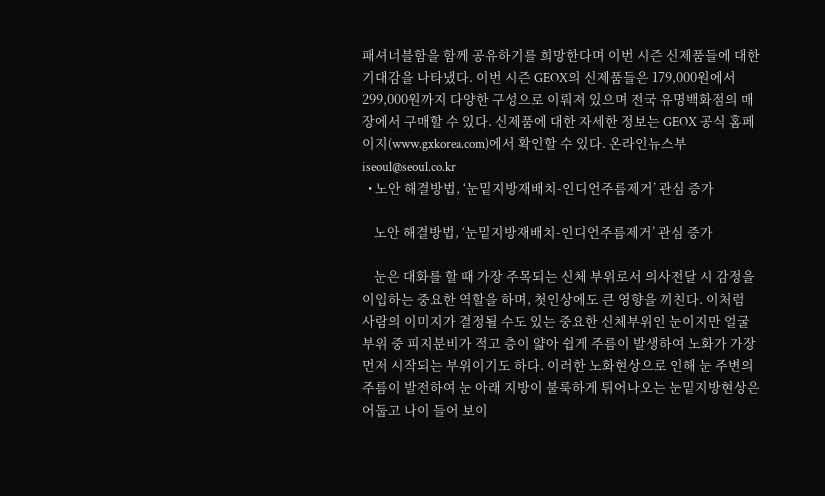패셔너블함을 함께 공유하기를 희망한다며 이번 시즌 신제품들에 대한 기대감을 나타냈다. 이번 시즌 GEOX의 신제품들은 179,000원에서 299,000원까지 다양한 구성으로 이뤄져 있으며 전국 유명백화점의 매장에서 구매할 수 있다. 신제품에 대한 자세한 정보는 GEOX 공식 홈페이지(www.gxkorea.com)에서 확인할 수 있다. 온라인뉴스부 iseoul@seoul.co.kr
  • 노안 해결방법, ‘눈밑지방재배치-인디언주름제거’ 관심 증가

    노안 해결방법, ‘눈밑지방재배치-인디언주름제거’ 관심 증가

    눈은 대화를 할 때 가장 주목되는 신체 부위로서 의사전달 시 감정을 이입하는 중요한 역할을 하며, 첫인상에도 큰 영향을 끼친다. 이처럼 사람의 이미지가 결정될 수도 있는 중요한 신체부위인 눈이지만 얼굴 부위 중 피지분비가 적고 층이 얇아 쉽게 주름이 발생하여 노화가 가장 먼저 시작되는 부위이기도 하다. 이러한 노화현상으로 인해 눈 주변의 주름이 발전하여 눈 아래 지방이 불룩하게 튀어나오는 눈밑지방현상은 어둡고 나이 들어 보이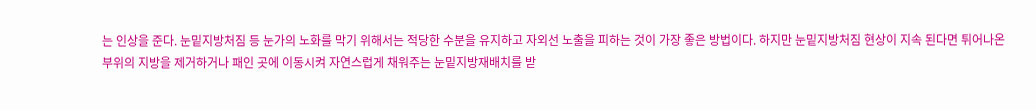는 인상을 준다. 눈밑지방처짐 등 눈가의 노화를 막기 위해서는 적당한 수분을 유지하고 자외선 노출을 피하는 것이 가장 좋은 방법이다. 하지만 눈밑지방처짐 현상이 지속 된다면 튀어나온 부위의 지방을 제거하거나 패인 곳에 이동시켜 자연스럽게 채워주는 눈밑지방재배치를 받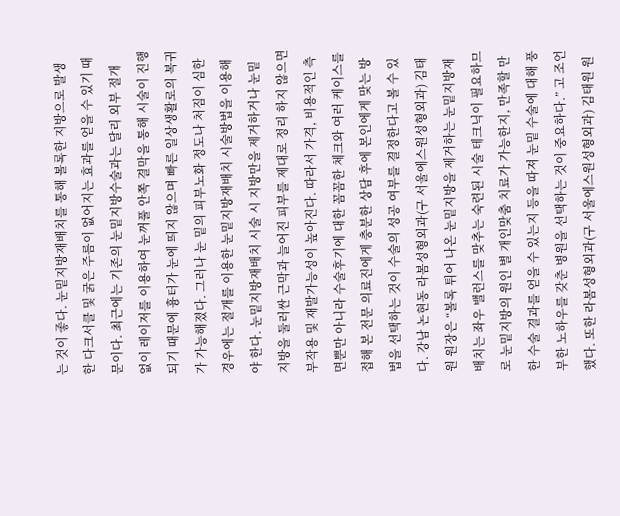는 것이 좋다. 눈밑지방재배치를 통해 볼록한 지방으로 발생한 다크서클 및 굵은 주름이 없어지는 효과를 얻을 수 있기 때문이다. 최근에는 기존의 눈밑지방수술과는 달리 외부 절개 없이 레이저를 이용하여 눈꺼풀 안쪽 결막을 통해 시술이 진행되기 때문에 흉터가 눈에 띄지 않으며 빠른 일상생활로의 복귀가 가능해졌다. 그러나 눈 밑의 피부노화 정도나 처짐이 심한 경우에는 절개를 이용한 눈밑지방재배치 시술방법을 이용해야 한다. 눈밑지방재배치 시술 시 지방만을 제거하거나 눈밑지방을 둘러싼 근막과 늘어진 피부를 제대로 정리 하지 않으면 부작용 및 재발가능성이 높아진다. 따라서 가격, 비용적인 측면뿐만 아니라 수술후기에 대한 꼼꼼한 체크와 여러 케이스를 접해 본 전문 의료진에게 충분한 상담 후에 본인에게 맞는 방법을 선택하는 것이 수술의 성공 여부를 결정한다고 볼 수 있다. 강남 논현동 라봄성형외과(구 서울에스원성형외과) 김태원 원장은 “볼록 튀어 나온 눈밑지방을 제거하는 눈밑지방재배치는 좌우 밸런스를 맞추는 숙련된 시술 테크닉이 필요하므로 눈밑지방의 원인 별 개인맞춤 치료가 가능한지, 만족할 만한 수술 결과를 얻을 수 있는지 등을 따져 눈밑 수술에 대해 풍부한 노하우를 갖춘 병원을 선택하는 것이 중요하다.” 고 조언했다. 또한 라봄성형외과(구 서울에스원성형외과) 김태원 원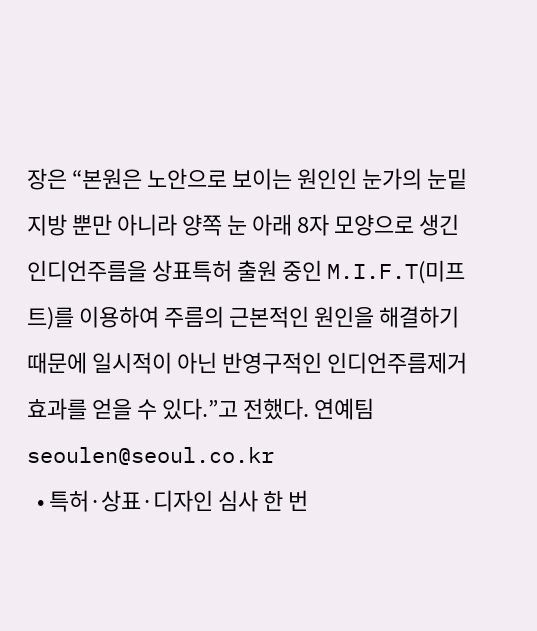장은 “본원은 노안으로 보이는 원인인 눈가의 눈밑지방 뿐만 아니라 양쪽 눈 아래 8자 모양으로 생긴 인디언주름을 상표특허 출원 중인 M.I.F.T(미프트)를 이용하여 주름의 근본적인 원인을 해결하기 때문에 일시적이 아닌 반영구적인 인디언주름제거 효과를 얻을 수 있다.”고 전했다. 연예팀 seoulen@seoul.co.kr
  • 특허·상표·디자인 심사 한 번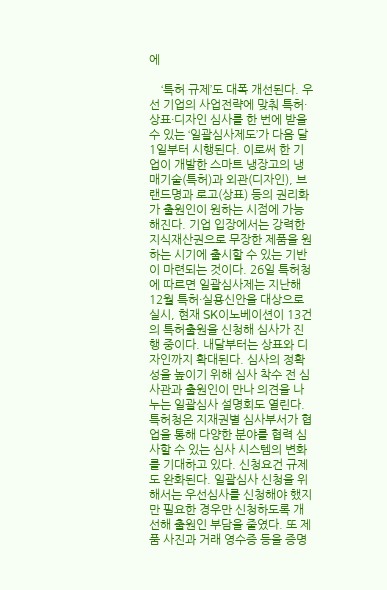에

    ‘특허 규제’도 대폭 개선된다. 우선 기업의 사업전략에 맞춰 특허·상표·디자인 심사를 한 번에 받을 수 있는 ‘일괄심사제도’가 다음 달 1일부터 시행된다. 이로써 한 기업이 개발한 스마트 냉장고의 냉매기술(특허)과 외관(디자인), 브랜드명과 로고(상표) 등의 권리화가 출원인이 원하는 시점에 가능해진다. 기업 입장에서는 강력한 지식재산권으로 무장한 제품을 원하는 시기에 출시할 수 있는 기반이 마련되는 것이다. 26일 특허청에 따르면 일괄심사제는 지난해 12월 특허·실용신안을 대상으로 실시, 현재 SK이노베이션이 13건의 특허출원을 신청해 심사가 진행 중이다. 내달부터는 상표와 디자인까지 확대된다. 심사의 정확성을 높이기 위해 심사 착수 전 심사관과 출원인이 만나 의견을 나누는 일괄심사 설명회도 열린다. 특허청은 지재권별 심사부서가 협업을 통해 다양한 분야를 협력 심사할 수 있는 심사 시스템의 변화를 기대하고 있다. 신청요건 규제도 완화된다. 일괄심사 신청을 위해서는 우선심사를 신청해야 했지만 필요한 경우만 신청하도록 개선해 출원인 부담을 줄였다. 또 제품 사진과 거래 영수증 등을 증명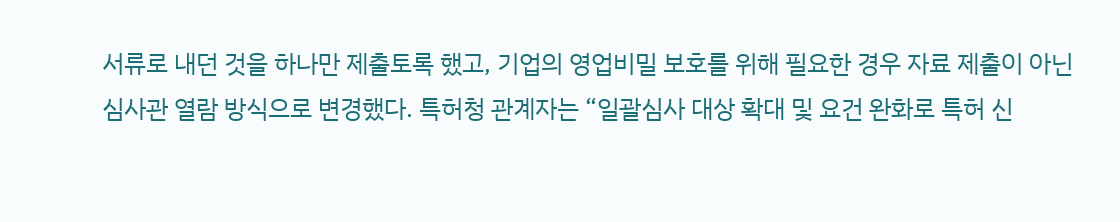서류로 내던 것을 하나만 제출토록 했고, 기업의 영업비밀 보호를 위해 필요한 경우 자료 제출이 아닌 심사관 열람 방식으로 변경했다. 특허청 관계자는 “일괄심사 대상 확대 및 요건 완화로 특허 신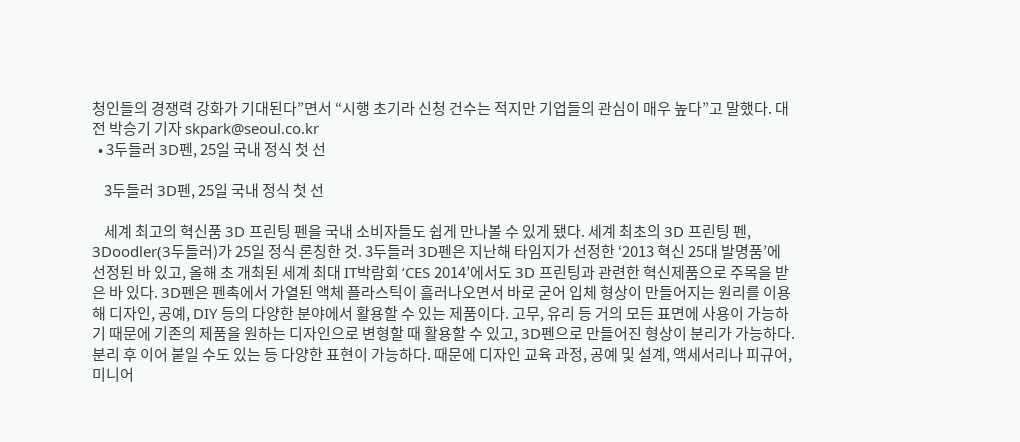청인들의 경쟁력 강화가 기대된다”면서 “시행 초기라 신청 건수는 적지만 기업들의 관심이 매우 높다”고 말했다. 대전 박승기 기자 skpark@seoul.co.kr
  • 3두들러 3D펜, 25일 국내 정식 첫 선

    3두들러 3D펜, 25일 국내 정식 첫 선

    세계 최고의 혁신품 3D 프린팅 펜을 국내 소비자들도 쉽게 만나볼 수 있게 됐다. 세계 최초의 3D 프린팅 펜, 3Doodler(3두들러)가 25일 정식 론칭한 것. 3두들러 3D펜은 지난해 타임지가 선정한 ‘2013 혁신 25대 발명품’에 선정된 바 있고, 올해 초 개최된 세계 최대 IT박람회 ‘CES 2014’에서도 3D 프린팅과 관련한 혁신제품으로 주목을 받은 바 있다. 3D펜은 펜촉에서 가열된 액체 플라스틱이 흘러나오면서 바로 굳어 입체 형상이 만들어지는 원리를 이용해 디자인, 공예, DIY 등의 다양한 분야에서 활용할 수 있는 제품이다. 고무, 유리 등 거의 모든 표면에 사용이 가능하기 때문에 기존의 제품을 원하는 디자인으로 변형할 때 활용할 수 있고, 3D펜으로 만들어진 형상이 분리가 가능하다. 분리 후 이어 붙일 수도 있는 등 다양한 표현이 가능하다. 때문에 디자인 교육 과정, 공예 및 설계, 액세서리나 피규어, 미니어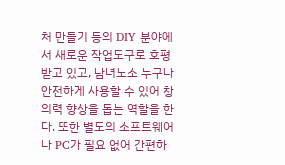처 만들기 등의 DIY 분야에서 새로운 작업도구로 호평받고 있고, 남녀노소 누구나 안전하게 사용할 수 있어 창의력 향상을 돕는 역할을 한다. 또한 별도의 소프트웨어나 PC가 필요 없어 간편하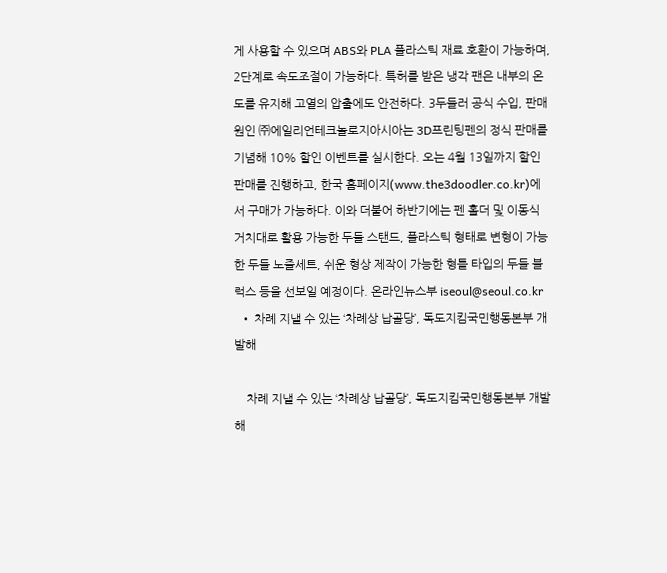게 사용할 수 있으며 ABS와 PLA 플라스틱 재료 호환이 가능하며, 2단계로 속도조절이 가능하다. 특허를 받은 냉각 팬은 내부의 온도를 유지해 고열의 압출에도 안전하다. 3두들러 공식 수입, 판매원인 ㈜에일리언테크놀로지아시아는 3D프린팅펜의 정식 판매를 기념해 10% 할인 이벤트를 실시한다. 오는 4월 13일까지 할인 판매를 진행하고, 한국 홈페이지(www.the3doodler.co.kr)에서 구매가 가능하다. 이와 더불어 하반기에는 펜 홀더 및 이동식 거치대로 활용 가능한 두들 스탠드, 플라스틱 형태로 변형이 가능한 두들 노즐세트, 쉬운 형상 제작이 가능한 형틀 타입의 두들 블럭스 등을 선보일 예정이다. 온라인뉴스부 iseoul@seoul.co.kr
  • 차례 지낼 수 있는 ‘차례상 납골당’, 독도지킴국민행동본부 개발해

    차례 지낼 수 있는 ‘차례상 납골당’, 독도지킴국민행동본부 개발해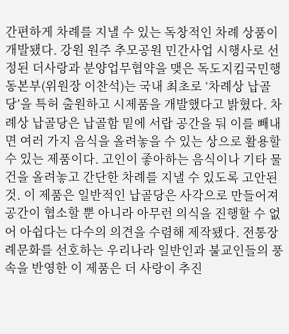간편하게 차례를 지낼 수 있는 독창적인 차례 상품이 개발됐다. 강원 원주 추모공원 민간사업 시행사로 선정된 더사랑과 분양업무협약을 맺은 독도지킴국민행동본부(위원장 이찬석)는 국내 최초로 ‘차례상 납골당’을 특허 출원하고 시제품을 개발했다고 밝혔다. 차례상 납골당은 납골함 밑에 서랍 공간을 둬 이를 빼내면 여러 가지 음식을 올려놓을 수 있는 상으로 활용할 수 있는 제품이다. 고인이 좋아하는 음식이나 기타 물건을 올려놓고 간단한 차례를 지낼 수 있도록 고안된 것. 이 제품은 일반적인 납골당은 사각으로 만들어져 공간이 협소할 뿐 아니라 아무런 의식을 진행할 수 없어 아쉽다는 다수의 의견을 수렴해 제작됐다. 전통장례문화를 선호하는 우리나라 일반인과 불교인들의 풍속을 반영한 이 제품은 더 사랑이 추진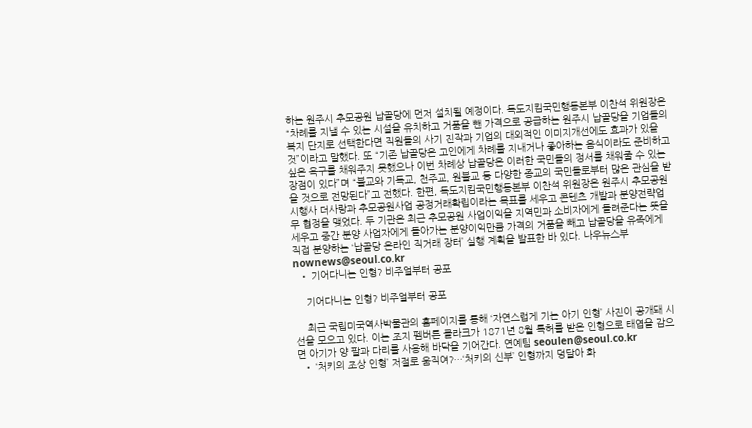하는 원주시 추모공원 납골당에 먼저 설치될 예정이다. 독도지킴국민행동본부 이찬석 위원장은 “차례를 지낼 수 있는 시설을 유치하고 거품을 뺀 가격으로 공급하는 원주시 납골당을 기업들의 복지 단지로 선택한다면 직원들의 사기 진작과 기업의 대외적인 이미지개선에도 효과가 있을 것”이라고 말했다. 또 “기존 납골당은 고인에게 차례를 지내거나 좋아하는 음식이라도 준비하고 싶은 욕구를 채워주지 못했으나 이번 차례상 납골당은 이러한 국민들의 정서를 채워줄 수 있는 장점이 있다”며 “불교와 기독교, 천주교, 원불교 등 다양한 종교의 국민들로부터 많은 관심을 받을 것으로 전망된다”고 전했다. 한편, 독도지킴국민행동본부 이찬석 위원장은 원주시 추모공원 시행사 더사랑과 추모공원사업 공정거래확립이라는 목표를 세우고 콘텐츠 개발과 분양전략업무 협정을 맺었다. 두 기관은 최근 추모공원 사업이익을 지역민과 소비자에게 돌려준다는 뜻을 세우고 중간 분양 사업자에게 돌아가는 분양이익만큼 가격의 거품을 빼고 납골당을 유족에게 직접 분양하는 ‘납골당 온라인 직거래 장터’ 실행 계획을 발표한 바 있다. 나우뉴스부 nownews@seoul.co.kr
  • 기어다니는 인형? 비주얼부터 공포

    기어다니는 인형? 비주얼부터 공포

    최근 국립미국역사박물관의 홈페이지를 통해 ‘자연스럽게 기는 아기 인형’ 사진이 공개돼 시선을 모으고 있다. 이는 조지 펨버튼 클라크가 1871년 8월 특허를 받은 인형으로 태엽을 감으면 아기가 양 팔과 다리를 사용해 바닥을 기어간다. 연예팀 seoulen@seoul.co.kr
  • ‘처키의 조상 인형’ 저절로 움직여?…‘처키의 신부’ 인형까지 덩달아 화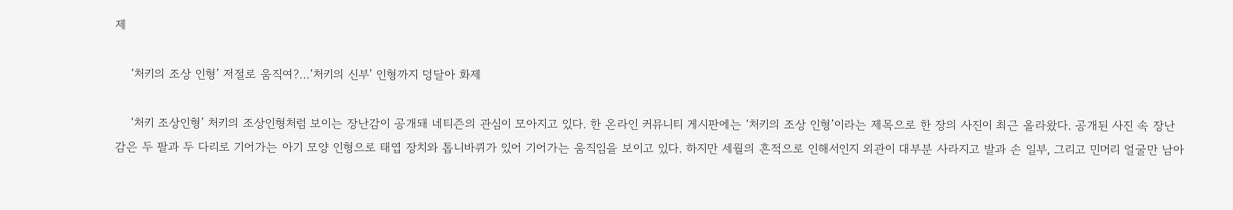제

    ‘처키의 조상 인형’ 저절로 움직여?…‘처키의 신부’ 인형까지 덩달아 화제

    ‘처키 조상인형’ 처키의 조상인형처럼 보이는 장난감이 공개돼 네티즌의 관심이 모아지고 있다. 한 온라인 커뮤니티 게시판에는 ‘처키의 조상 인형’이라는 제목으로 한 장의 사진이 최근 올라왔다. 공개된 사진 속 장난감은 두 팔과 두 다리로 기어가는 아기 모양 인형으로 태엽 장치와 톱니바퀴가 있어 기어가는 움직임을 보이고 있다. 하지만 세월의 흔적으로 인해서인지 외관이 대부분 사라지고 발과 손 일부, 그리고 민머리 얼굴만 남아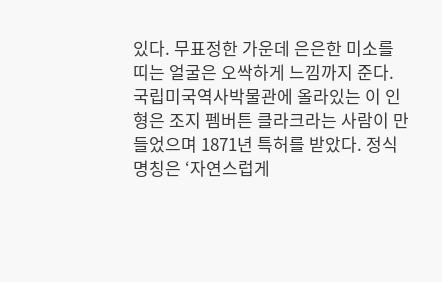있다. 무표정한 가운데 은은한 미소를 띠는 얼굴은 오싹하게 느낌까지 준다. 국립미국역사박물관에 올라있는 이 인형은 조지 펨버튼 클라크라는 사람이 만들었으며 1871년 특허를 받았다. 정식 명칭은 ‘자연스럽게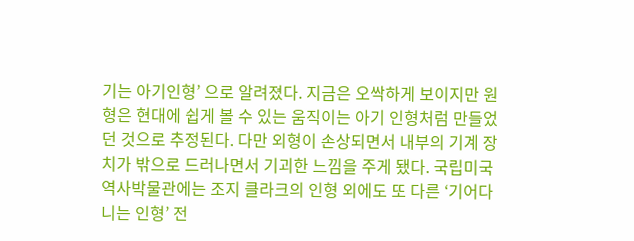기는 아기인형’ 으로 알려졌다. 지금은 오싹하게 보이지만 원형은 현대에 쉽게 볼 수 있는 움직이는 아기 인형처럼 만들었던 것으로 추정된다. 다만 외형이 손상되면서 내부의 기계 장치가 밖으로 드러나면서 기괴한 느낌을 주게 됐다. 국립미국역사박물관에는 조지 클라크의 인형 외에도 또 다른 ‘기어다니는 인형’ 전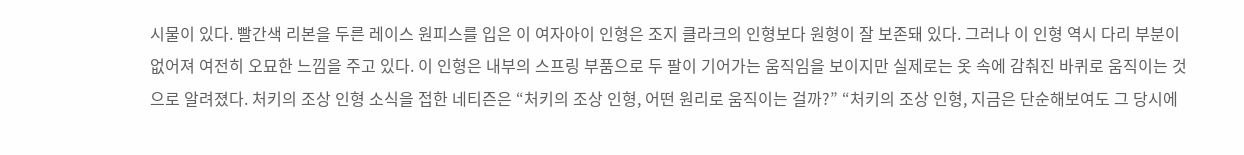시물이 있다. 빨간색 리본을 두른 레이스 원피스를 입은 이 여자아이 인형은 조지 클라크의 인형보다 원형이 잘 보존돼 있다. 그러나 이 인형 역시 다리 부분이 없어져 여전히 오묘한 느낌을 주고 있다. 이 인형은 내부의 스프링 부품으로 두 팔이 기어가는 움직임을 보이지만 실제로는 옷 속에 감춰진 바퀴로 움직이는 것으로 알려졌다. 처키의 조상 인형 소식을 접한 네티즌은 “처키의 조상 인형, 어떤 원리로 움직이는 걸까?” “처키의 조상 인형, 지금은 단순해보여도 그 당시에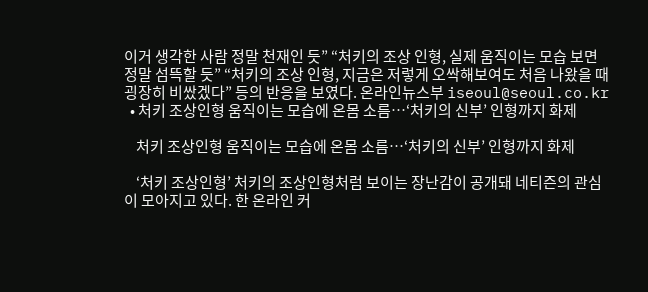이거 생각한 사람 정말 천재인 듯” “처키의 조상 인형, 실제 움직이는 모습 보면 정말 섬뜩할 듯” “처키의 조상 인형, 지금은 저렇게 오싹해보여도 처음 나왔을 때 굉장히 비쌌겠다” 등의 반응을 보였다. 온라인뉴스부 iseoul@seoul.co.kr
  • 처키 조상인형 움직이는 모습에 온몸 소름…‘처키의 신부’ 인형까지 화제

    처키 조상인형 움직이는 모습에 온몸 소름…‘처키의 신부’ 인형까지 화제

    ‘처키 조상인형’ 처키의 조상인형처럼 보이는 장난감이 공개돼 네티즌의 관심이 모아지고 있다. 한 온라인 커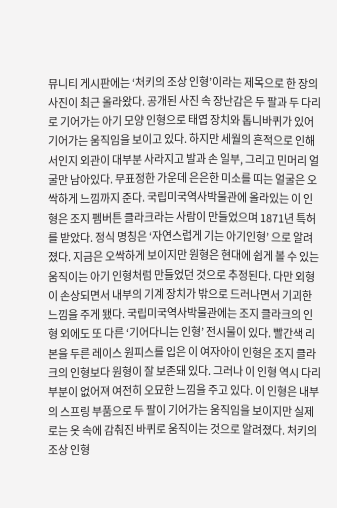뮤니티 게시판에는 ‘처키의 조상 인형’이라는 제목으로 한 장의 사진이 최근 올라왔다. 공개된 사진 속 장난감은 두 팔과 두 다리로 기어가는 아기 모양 인형으로 태엽 장치와 톱니바퀴가 있어 기어가는 움직임을 보이고 있다. 하지만 세월의 흔적으로 인해서인지 외관이 대부분 사라지고 발과 손 일부, 그리고 민머리 얼굴만 남아있다. 무표정한 가운데 은은한 미소를 띠는 얼굴은 오싹하게 느낌까지 준다. 국립미국역사박물관에 올라있는 이 인형은 조지 펨버튼 클라크라는 사람이 만들었으며 1871년 특허를 받았다. 정식 명칭은 ‘자연스럽게 기는 아기인형’ 으로 알려졌다. 지금은 오싹하게 보이지만 원형은 현대에 쉽게 볼 수 있는 움직이는 아기 인형처럼 만들었던 것으로 추정된다. 다만 외형이 손상되면서 내부의 기계 장치가 밖으로 드러나면서 기괴한 느낌을 주게 됐다. 국립미국역사박물관에는 조지 클라크의 인형 외에도 또 다른 ‘기어다니는 인형’ 전시물이 있다. 빨간색 리본을 두른 레이스 원피스를 입은 이 여자아이 인형은 조지 클라크의 인형보다 원형이 잘 보존돼 있다. 그러나 이 인형 역시 다리 부분이 없어져 여전히 오묘한 느낌을 주고 있다. 이 인형은 내부의 스프링 부품으로 두 팔이 기어가는 움직임을 보이지만 실제로는 옷 속에 감춰진 바퀴로 움직이는 것으로 알려졌다. 처키의 조상 인형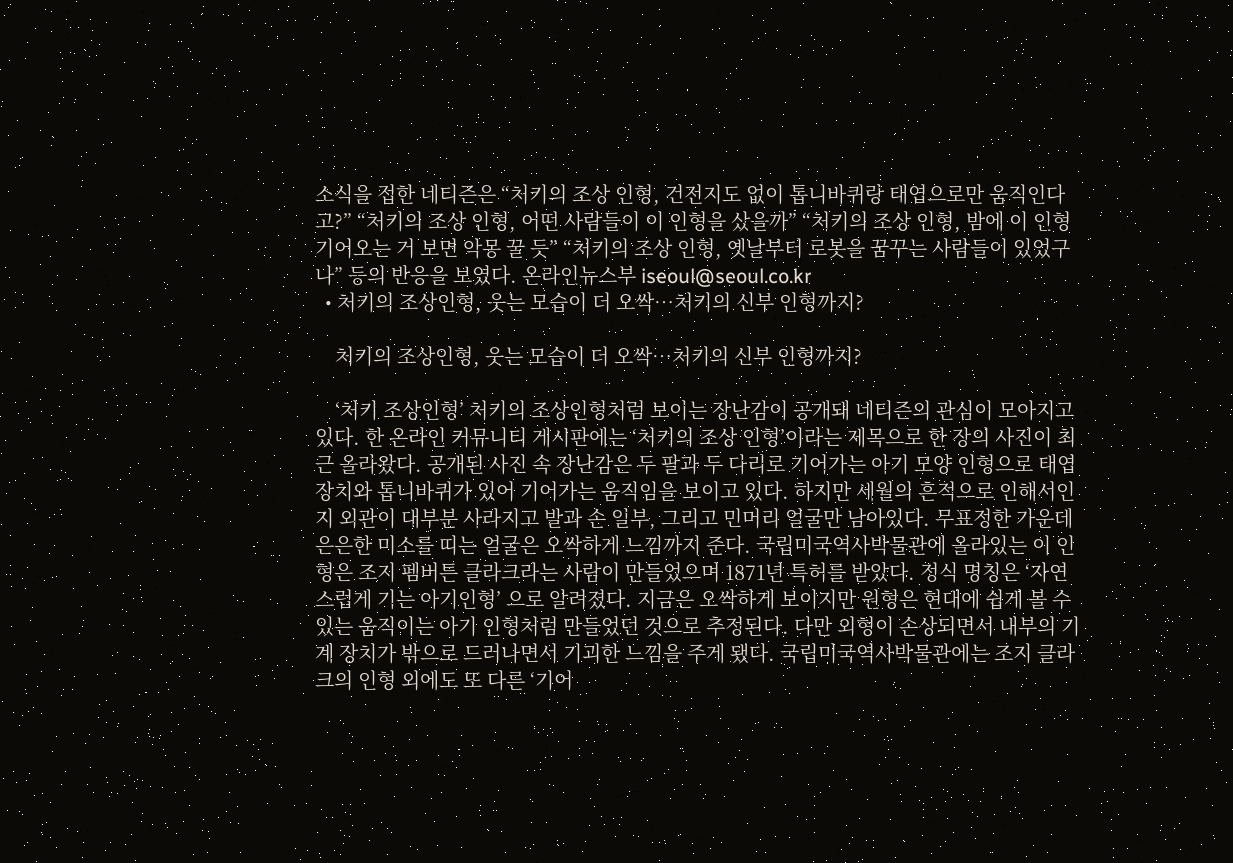소식을 접한 네티즌은 “처키의 조상 인형, 건전지도 없이 톱니바퀴랑 태엽으로만 움직인다고?” “처키의 조상 인형, 어떤 사람들이 이 인형을 샀을까” “처키의 조상 인형, 밤에 이 인형 기어오는 거 보면 악몽 꿀 듯” “처키의 조상 인형, 옛날부터 로봇을 꿈꾸는 사람들이 있었구나” 등의 반응을 보였다. 온라인뉴스부 iseoul@seoul.co.kr
  • 처키의 조상인형, 웃는 모습이 더 오싹…처키의 신부 인형까지?

    처키의 조상인형, 웃는 모습이 더 오싹…처키의 신부 인형까지?

    ‘처키 조상인형’ 처키의 조상인형처럼 보이는 장난감이 공개돼 네티즌의 관심이 모아지고 있다. 한 온라인 커뮤니티 게시판에는 ‘처키의 조상 인형’이라는 제목으로 한 장의 사진이 최근 올라왔다. 공개된 사진 속 장난감은 두 팔과 두 다리로 기어가는 아기 모양 인형으로 태엽 장치와 톱니바퀴가 있어 기어가는 움직임을 보이고 있다. 하지만 세월의 흔적으로 인해서인지 외관이 대부분 사라지고 발과 손 일부, 그리고 민머리 얼굴만 남아있다. 무표정한 가운데 은은한 미소를 띠는 얼굴은 오싹하게 느낌까지 준다. 국립미국역사박물관에 올라있는 이 인형은 조지 펨버튼 클라크라는 사람이 만들었으며 1871년 특허를 받았다. 정식 명칭은 ‘자연스럽게 기는 아기인형’ 으로 알려졌다. 지금은 오싹하게 보이지만 원형은 현대에 쉽게 볼 수 있는 움직이는 아기 인형처럼 만들었던 것으로 추정된다. 다만 외형이 손상되면서 내부의 기계 장치가 밖으로 드러나면서 기괴한 느낌을 주게 됐다. 국립미국역사박물관에는 조지 클라크의 인형 외에도 또 다른 ‘기어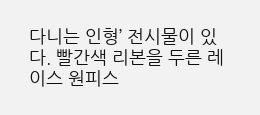다니는 인형’ 전시물이 있다. 빨간색 리본을 두른 레이스 원피스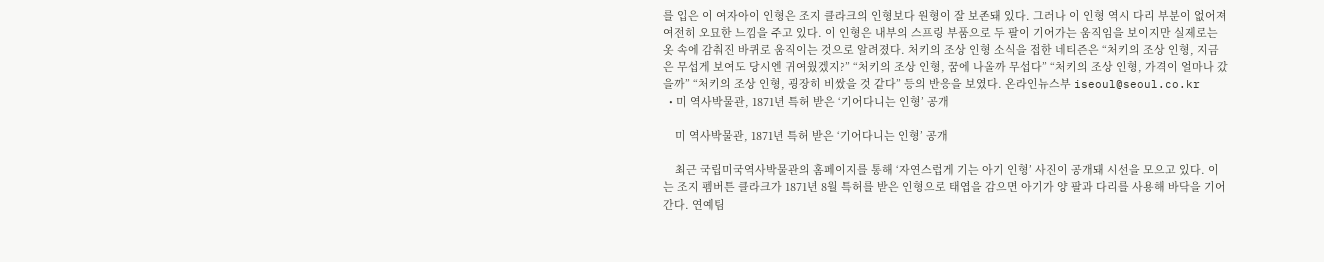를 입은 이 여자아이 인형은 조지 클라크의 인형보다 원형이 잘 보존돼 있다. 그러나 이 인형 역시 다리 부분이 없어져 여전히 오묘한 느낌을 주고 있다. 이 인형은 내부의 스프링 부품으로 두 팔이 기어가는 움직임을 보이지만 실제로는 옷 속에 감춰진 바퀴로 움직이는 것으로 알려졌다. 처키의 조상 인형 소식을 접한 네티즌은 “처키의 조상 인형, 지금은 무섭게 보여도 당시엔 귀여웠겠지?” “처키의 조상 인형, 꿈에 나올까 무섭다” “처키의 조상 인형, 가격이 얼마나 갔을까” “처키의 조상 인형, 굉장히 비쌌을 것 같다” 등의 반응을 보였다. 온라인뉴스부 iseoul@seoul.co.kr
  • 미 역사박물관, 1871년 특허 받은 ‘기어다니는 인형’ 공개

    미 역사박물관, 1871년 특허 받은 ‘기어다니는 인형’ 공개

    최근 국립미국역사박물관의 홈페이지를 통해 ‘자연스럽게 기는 아기 인형’ 사진이 공개돼 시선을 모으고 있다. 이는 조지 펨버튼 클라크가 1871년 8월 특허를 받은 인형으로 태엽을 감으면 아기가 양 팔과 다리를 사용해 바닥을 기어간다. 연예팀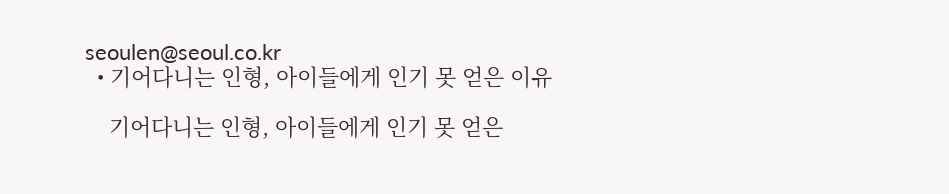seoulen@seoul.co.kr
  • 기어다니는 인형, 아이들에게 인기 못 얻은 이유

    기어다니는 인형, 아이들에게 인기 못 얻은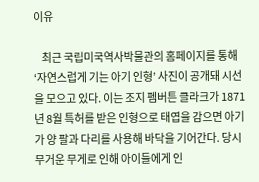이유

    최근 국립미국역사박물관의 홈페이지를 통해 ‘자연스럽게 기는 아기 인형’ 사진이 공개돼 시선을 모으고 있다. 이는 조지 펨버튼 클라크가 1871년 8월 특허를 받은 인형으로 태엽을 감으면 아기가 양 팔과 다리를 사용해 바닥을 기어간다. 당시 무거운 무게로 인해 아이들에게 인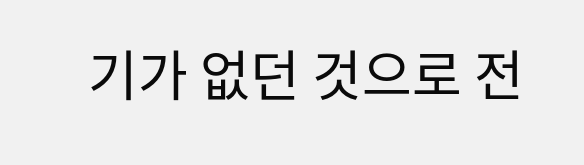기가 없던 것으로 전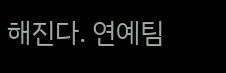해진다. 연예팀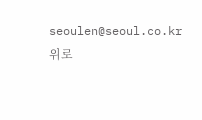seoulen@seoul.co.kr
위로